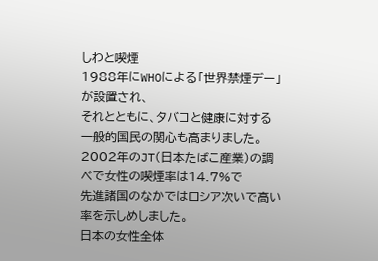しわと喫煙
1988年にWHOによる「世界禁煙デー」が設置され、
それとともに、タバコと健康に対する一般的国民の関心も高まりました。
2002年のJT(日本たばこ産業)の調べで女性の喫煙率は14.7%で
先進諸国のなかではロシア次いで高い率を示しめしました。
日本の女性全体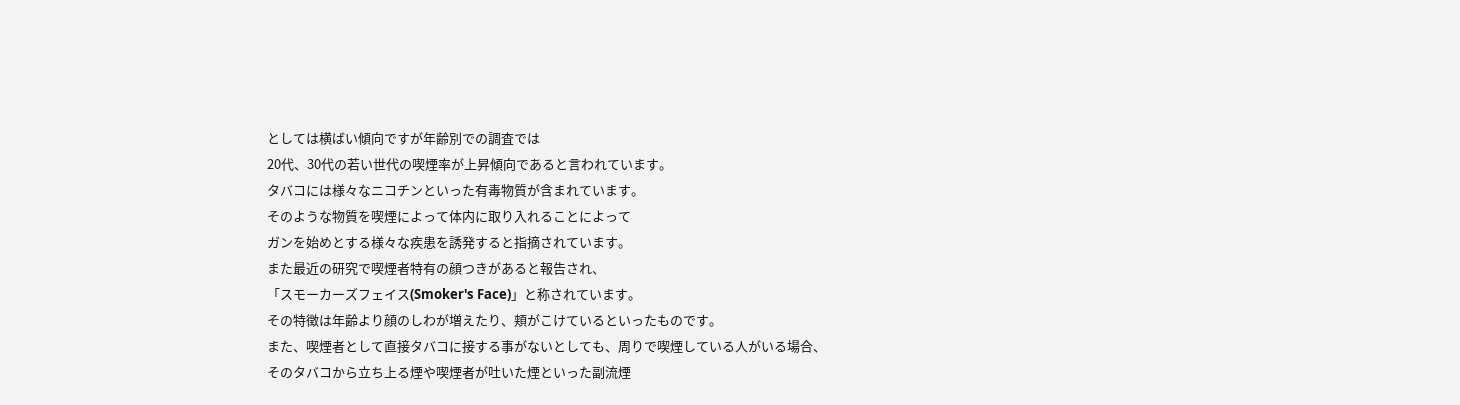としては横ばい傾向ですが年齢別での調査では
20代、30代の若い世代の喫煙率が上昇傾向であると言われています。
タバコには様々なニコチンといった有毒物質が含まれています。
そのような物質を喫煙によって体内に取り入れることによって
ガンを始めとする様々な疾患を誘発すると指摘されています。
また最近の研究で喫煙者特有の顔つきがあると報告され、
「スモーカーズフェイス(Smoker's Face)」と称されています。
その特徴は年齢より顔のしわが増えたり、頬がこけているといったものです。
また、喫煙者として直接タバコに接する事がないとしても、周りで喫煙している人がいる場合、
そのタバコから立ち上る煙や喫煙者が吐いた煙といった副流煙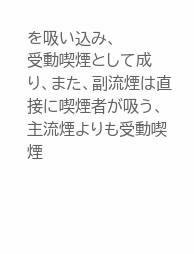を吸い込み、
受動喫煙として成り、また、副流煙は直接に喫煙者が吸う、
主流煙よりも受動喫煙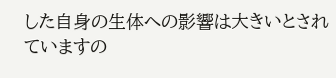した自身の生体への影響は大きいとされていますの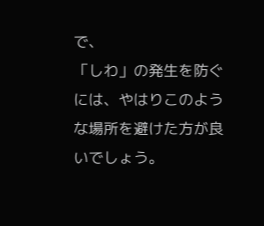で、
「しわ」の発生を防ぐには、やはりこのような場所を避けた方が良いでしょう。